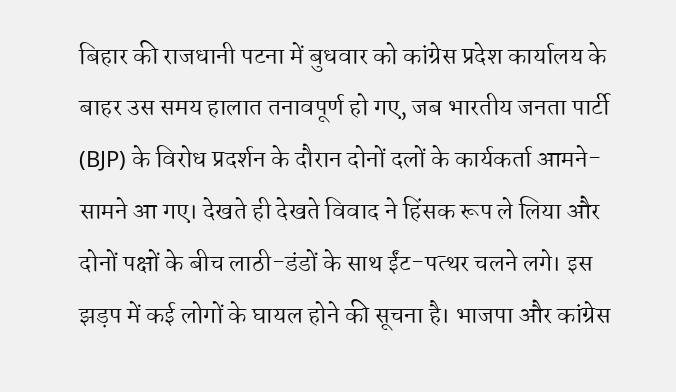बिहार की राजधानी पटना में बुधवार को कांग्रेस प्रदेश कार्यालय के बाहर उस समय हालात तनावपूर्ण हो गए, जब भारतीय जनता पार्टी (BJP) के विरोध प्रदर्शन के दौरान दोनों दलों के कार्यकर्ता आमने-सामने आ गए। देखते ही देखते विवाद ने हिंसक रूप ले लिया और दोनों पक्षों के बीच लाठी-डंडों के साथ ईंट-पत्थर चलने लगे। इस झड़प में कई लोगों के घायल होने की सूचना है। भाजपा और कांग्रेस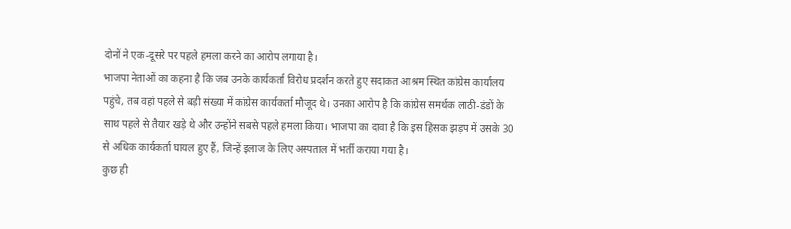दोनों ने एक-दूसरे पर पहले हमला करने का आरोप लगाया है।
भाजपा नेताओं का कहना है कि जब उनके कार्यकर्ता विरोध प्रदर्शन करते हुए सदाकत आश्रम स्थित कांग्रेस कार्यालय पहुंचे, तब वहां पहले से बड़ी संख्या में कांग्रेस कार्यकर्ता मौजूद थे। उनका आरोप है कि कांग्रेस समर्थक लाठी-डंडों के साथ पहले से तैयार खड़े थे और उन्होंने सबसे पहले हमला किया। भाजपा का दावा है कि इस हिंसक झड़प में उसके 30 से अधिक कार्यकर्ता घायल हुए हैं, जिन्हें इलाज के लिए अस्पताल में भर्ती कराया गया है।
कुछ ही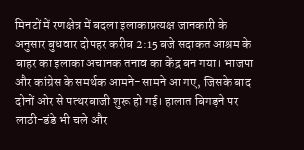मिनटों में रणक्षेत्र में बदला इलाकाप्रत्यक्ष जानकारी के अनुसार बुधवार दोपहर करीब 2:15 बजे सदाकत आश्रम के बाहर का इलाका अचानक तनाव का केंद्र बन गया। भाजपा और कांग्रेस के समर्थक आमने-सामने आ गए, जिसके बाद दोनों ओर से पत्थरबाजी शुरू हो गई। हालात बिगड़ने पर लाठी-डंडे भी चले और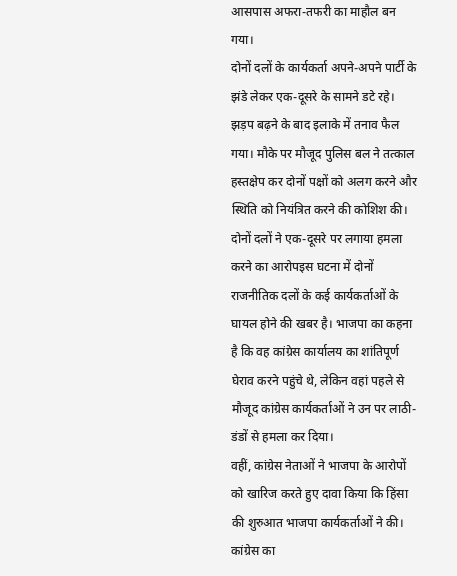आसपास अफरा-तफरी का माहौल बन गया।
दोनों दलों के कार्यकर्ता अपने-अपने पार्टी के झंडे लेकर एक-दूसरे के सामने डटे रहे। झड़प बढ़ने के बाद इलाके में तनाव फैल गया। मौके पर मौजूद पुलिस बल ने तत्काल हस्तक्षेप कर दोनों पक्षों को अलग करने और स्थिति को नियंत्रित करने की कोशिश की।
दोनों दलों ने एक-दूसरे पर लगाया हमला करने का आरोपइस घटना में दोनों राजनीतिक दलों के कई कार्यकर्ताओं के घायल होने की खबर है। भाजपा का कहना है कि वह कांग्रेस कार्यालय का शांतिपूर्ण घेराव करने पहुंचे थे, लेकिन वहां पहले से मौजूद कांग्रेस कार्यकर्ताओं ने उन पर लाठी-डंडों से हमला कर दिया।
वहीं, कांग्रेस नेताओं ने भाजपा के आरोपों को खारिज करते हुए दावा किया कि हिंसा की शुरुआत भाजपा कार्यकर्ताओं ने की। कांग्रेस का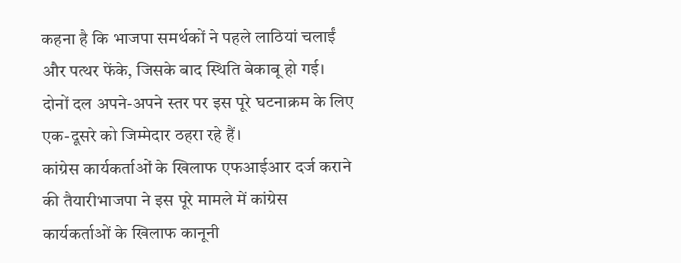कहना है कि भाजपा समर्थकों ने पहले लाठियां चलाईं और पत्थर फेंके, जिसके बाद स्थिति बेकाबू हो गई। दोनों दल अपने-अपने स्तर पर इस पूरे घटनाक्रम के लिए एक-दूसरे को जिम्मेदार ठहरा रहे हैं।
कांग्रेस कार्यकर्ताओं के खिलाफ एफआईआर दर्ज कराने की तैयारीभाजपा ने इस पूरे मामले में कांग्रेस कार्यकर्ताओं के खिलाफ कानूनी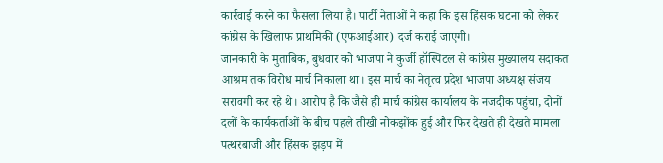कार्रवाई करने का फैसला लिया है। पार्टी नेताओं ने कहा कि इस हिंसक घटना को लेकर कांग्रेस के खिलाफ प्राथमिकी (एफआईआर) दर्ज कराई जाएगी।
जानकारी के मुताबिक, बुधवार को भाजपा ने कुर्जी हॉस्पिटल से कांग्रेस मुख्यालय सदाकत आश्रम तक विरोध मार्च निकाला था। इस मार्च का नेतृत्व प्रदेश भाजपा अध्यक्ष संजय सरावगी कर रहे थे। आरोप है कि जैसे ही मार्च कांग्रेस कार्यालय के नजदीक पहुंचा, दोनों दलों के कार्यकर्ताओं के बीच पहले तीखी नोकझोंक हुई और फिर देखते ही देखते मामला पत्थरबाजी और हिंसक झड़प में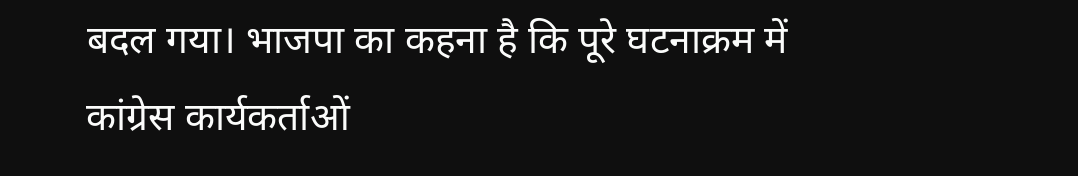बदल गया। भाजपा का कहना है कि पूरे घटनाक्रम में कांग्रेस कार्यकर्ताओं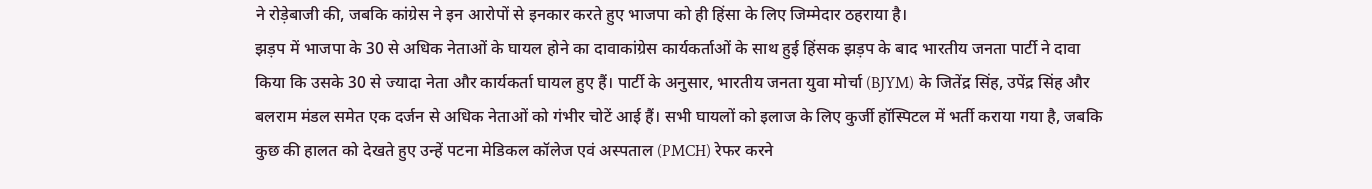ने रोड़ेबाजी की, जबकि कांग्रेस ने इन आरोपों से इनकार करते हुए भाजपा को ही हिंसा के लिए जिम्मेदार ठहराया है।
झड़प में भाजपा के 30 से अधिक नेताओं के घायल होने का दावाकांग्रेस कार्यकर्ताओं के साथ हुई हिंसक झड़प के बाद भारतीय जनता पार्टी ने दावा किया कि उसके 30 से ज्यादा नेता और कार्यकर्ता घायल हुए हैं। पार्टी के अनुसार, भारतीय जनता युवा मोर्चा (BJYM) के जितेंद्र सिंह, उपेंद्र सिंह और बलराम मंडल समेत एक दर्जन से अधिक नेताओं को गंभीर चोटें आई हैं। सभी घायलों को इलाज के लिए कुर्जी हॉस्पिटल में भर्ती कराया गया है, जबकि कुछ की हालत को देखते हुए उन्हें पटना मेडिकल कॉलेज एवं अस्पताल (PMCH) रेफर करने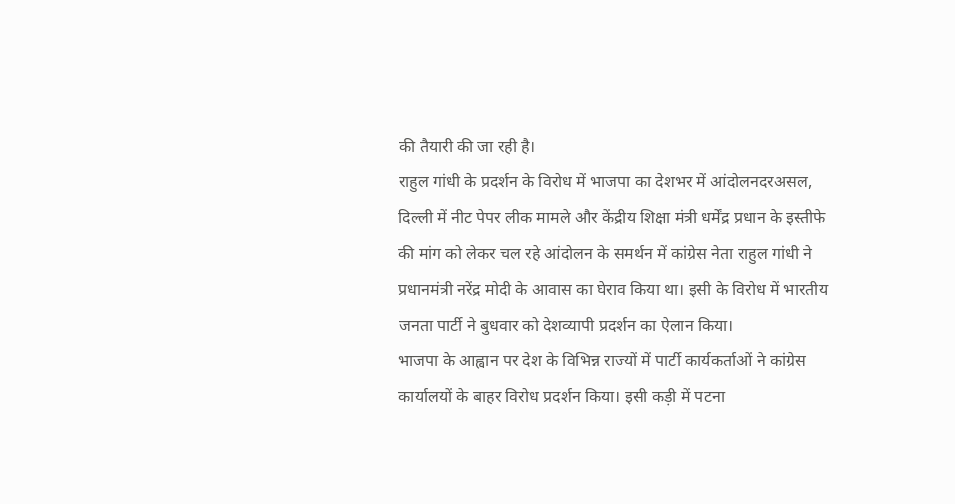की तैयारी की जा रही है।
राहुल गांधी के प्रदर्शन के विरोध में भाजपा का देशभर में आंदोलनदरअसल, दिल्ली में नीट पेपर लीक मामले और केंद्रीय शिक्षा मंत्री धर्मेंद्र प्रधान के इस्तीफे की मांग को लेकर चल रहे आंदोलन के समर्थन में कांग्रेस नेता राहुल गांधी ने प्रधानमंत्री नरेंद्र मोदी के आवास का घेराव किया था। इसी के विरोध में भारतीय जनता पार्टी ने बुधवार को देशव्यापी प्रदर्शन का ऐलान किया।
भाजपा के आह्वान पर देश के विभिन्न राज्यों में पार्टी कार्यकर्ताओं ने कांग्रेस कार्यालयों के बाहर विरोध प्रदर्शन किया। इसी कड़ी में पटना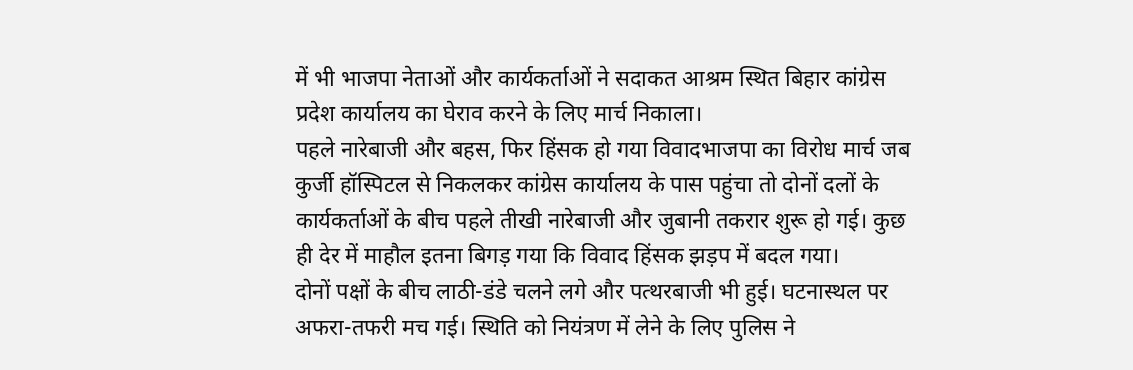में भी भाजपा नेताओं और कार्यकर्ताओं ने सदाकत आश्रम स्थित बिहार कांग्रेस प्रदेश कार्यालय का घेराव करने के लिए मार्च निकाला।
पहले नारेबाजी और बहस, फिर हिंसक हो गया विवादभाजपा का विरोध मार्च जब कुर्जी हॉस्पिटल से निकलकर कांग्रेस कार्यालय के पास पहुंचा तो दोनों दलों के कार्यकर्ताओं के बीच पहले तीखी नारेबाजी और जुबानी तकरार शुरू हो गई। कुछ ही देर में माहौल इतना बिगड़ गया कि विवाद हिंसक झड़प में बदल गया।
दोनों पक्षों के बीच लाठी-डंडे चलने लगे और पत्थरबाजी भी हुई। घटनास्थल पर अफरा-तफरी मच गई। स्थिति को नियंत्रण में लेने के लिए पुलिस ने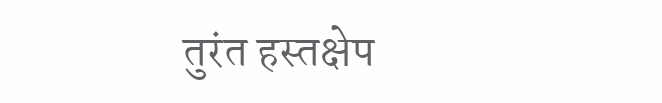तुरंत हस्तक्षेप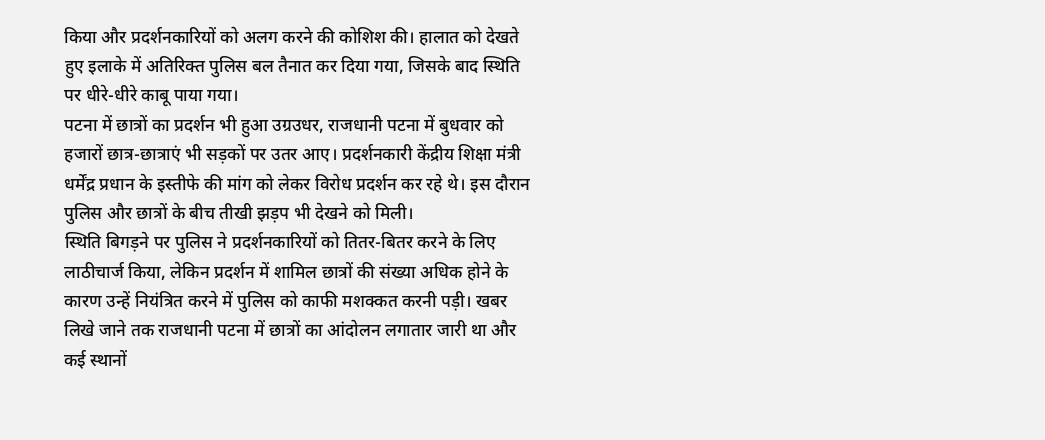किया और प्रदर्शनकारियों को अलग करने की कोशिश की। हालात को देखते हुए इलाके में अतिरिक्त पुलिस बल तैनात कर दिया गया, जिसके बाद स्थिति पर धीरे-धीरे काबू पाया गया।
पटना में छात्रों का प्रदर्शन भी हुआ उग्रउधर, राजधानी पटना में बुधवार को हजारों छात्र-छात्राएं भी सड़कों पर उतर आए। प्रदर्शनकारी केंद्रीय शिक्षा मंत्री धर्मेंद्र प्रधान के इस्तीफे की मांग को लेकर विरोध प्रदर्शन कर रहे थे। इस दौरान पुलिस और छात्रों के बीच तीखी झड़प भी देखने को मिली।
स्थिति बिगड़ने पर पुलिस ने प्रदर्शनकारियों को तितर-बितर करने के लिए लाठीचार्ज किया, लेकिन प्रदर्शन में शामिल छात्रों की संख्या अधिक होने के कारण उन्हें नियंत्रित करने में पुलिस को काफी मशक्कत करनी पड़ी। खबर लिखे जाने तक राजधानी पटना में छात्रों का आंदोलन लगातार जारी था और कई स्थानों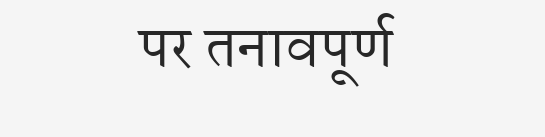पर तनावपूर्ण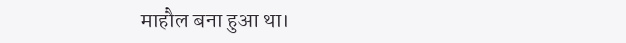माहौल बना हुआ था।